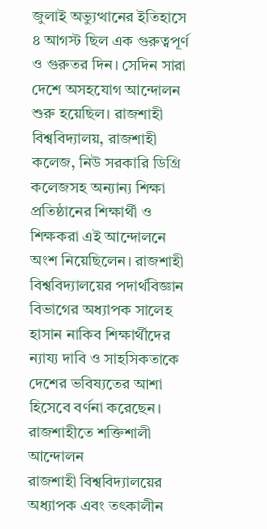জুলাই অভ্যুত্থানের ইতিহাসে ৪ আগস্ট ছিল এক গুরুত্বপূর্ণ ও গুরুতর দিন। সেদিন সারা দেশে অসহযোগ আন্দোলন শুরু হয়েছিল। রাজশাহী বিশ্ববিদ্যালয়, রাজশাহী কলেজ, নিউ সরকারি ডিগ্রি কলেজসহ অন্যান্য শিক্ষা প্রতিষ্ঠানের শিক্ষার্থী ও শিক্ষকরা এই আন্দোলনে অংশ নিয়েছিলেন। রাজশাহী বিশ্ববিদ্যালয়ের পদার্থবিজ্ঞান বিভাগের অধ্যাপক সালেহ হাসান নাকিব শিক্ষার্থীদের ন্যায্য দাবি ও সাহসিকতাকে দেশের ভবিষ্যতের আশা হিসেবে বর্ণনা করেছেন।
রাজশাহীতে শক্তিশালী আন্দোলন
রাজশাহী বিশ্ববিদ্যালয়ের অধ্যাপক এবং তৎকালীন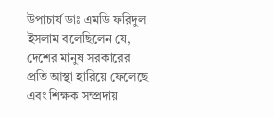উপাচার্য ডাঃ এমডি ফরিদুল ইসলাম বলেছিলেন যে, দেশের মানুষ সরকারের প্রতি আস্থা হারিয়ে ফেলেছে এবং শিক্ষক সম্প্রদায়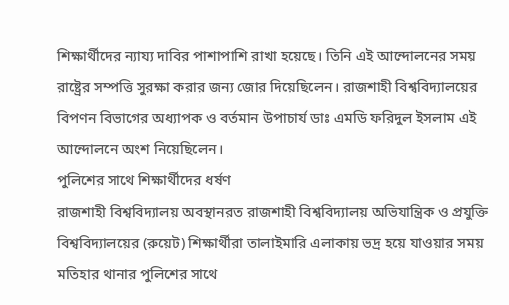শিক্ষার্থীদের ন্যায্য দাবির পাশাপাশি রাখা হয়েছে। তিনি এই আন্দোলনের সময় রাষ্ট্রের সম্পত্তি সুরক্ষা করার জন্য জোর দিয়েছিলেন। রাজশাহী বিশ্ববিদ্যালয়ের বিপণন বিভাগের অধ্যাপক ও বর্তমান উপাচার্য ডাঃ এমডি ফরিদুল ইসলাম এই আন্দোলনে অংশ নিয়েছিলেন।
পুলিশের সাথে শিক্ষার্থীদের ধর্ষণ
রাজশাহী বিশ্ববিদ্যালয় অবস্থানরত রাজশাহী বিশ্ববিদ্যালয় অভিযান্ত্রিক ও প্রযুক্তি বিশ্ববিদ্যালয়ের (রুয়েট) শিক্ষার্থীরা তালাইমারি এলাকায় ভদ্র হয়ে যাওয়ার সময় মতিহার থানার পুলিশের সাথে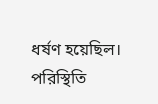ধর্ষণ হয়েছিল। পরিস্থিতি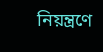নিয়ন্ত্রণে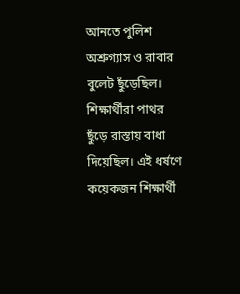আনতে পুলিশ অশ্রুগ্যাস ও রাবার বুলেট ছুঁড়েছিল। শিক্ষার্থীরা পাথর ছুঁড়ে রাস্তায় বাধা দিয়েছিল। এই ধর্ষণে কয়েকজন শিক্ষার্থী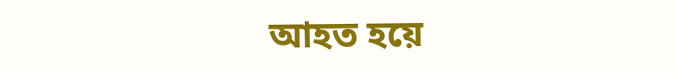আহত হয়ে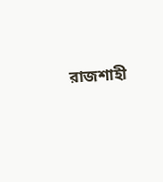রাজশাহী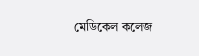মেডিকেল কলেজ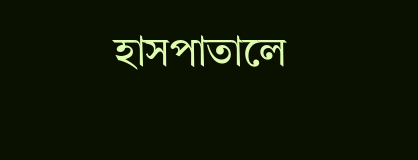হাসপাতালে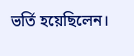ভর্তি হয়েছিলেন।